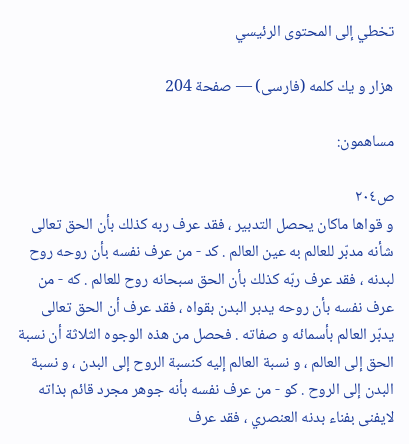تخطي إلى المحتوى الرئيسي

هزار و يك كلمه (فارسى) — صفحة 204

مساهمون:

ص٢٠٤
و قواها ماكان يحصل التدبير ، فقد عرف ربه كذلك بأن الحق تعالى شأنه مدبّر للعالم به عين العالم . كد - من عرف نفسه بأن روحه روح لبدنه ، فقد عرف ربّه كذلك بأن الحق سبحانه روح للعالم . كه - من عرف نفسه بأن روحه يدبر البدن بقواه ، فقد عرف أن الحق تعالى يدبّر العالم بأسمائه و صفاته . فحصل من هذه الوجوه الثلاثة أن نسبة الحق إلى العالم ، و نسبة العالم إليه كنسبة الروح إلى البدن ، و نسبة البدن إلى الروح . كو - من عرف نفسه بأنه جوهر مجرد قائم بذاته لايفنى بفناء بدنه العنصري ، فقد عرف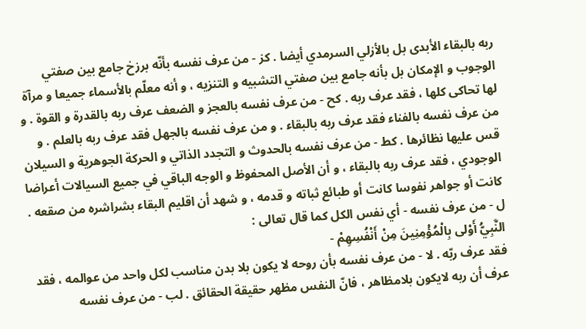ربه بالبقاء الأبدى بل بالأزلي السرمدي أيضا . كز - من عرف نفسه بأنّه برزخ جامع بين صفتي الوجوب و الإمكان بل بأنه جامع بين صفتي التشبيه و التنزيه ، و أنه معلّم بالأسماء جميعا و مرآة لها تحاكى كلها ، فقد عرف ربه . كح - من عرف نفسه بالعجز و الضعف عرف ربه بالقدرة و القوة . و من عرف نفسه بالفناء فقد عرف ربه بالبقاء . و من عرف نفسه بالجهل فقد عرف ربه بالعلم . و قس عليها نظائرها . كط - من عرف نفسه بالحدوث و التجدد الذاتي و الحركة الجوهرية و السيلان الوجودي ، فقد عرف ربه بالبقاء ، و أن الأصل المحفوظ و الوجه الباقي في جميع السيالات أعراضا كانت أو جواهر نفوسا كانت أو طبائع ثباته و قدمه ، و شهد أن اقليم البقاء بشراشره من صقعه . ل - من عرف نفسه - أي نفس الكل كما قال تعالى :
النَّبِيُّ أَوْلى بِالْمُؤْمِنِينَ مِنْ أَنْفُسِهِمْ -
فقد عرف ربّه . لا - من عرف نفسه بأن روحه لا يكون بلا بدن مناسب لكل واحد من عوالمه ، فقد عرف أن ربه لايكون بلامظاهر ، فانّ النفس مظهر حقيقة الحقائق . لب - من عرف نفسه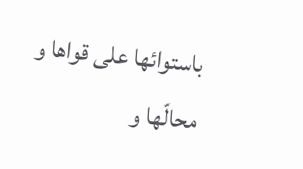باستوائها على قواها و محالّها و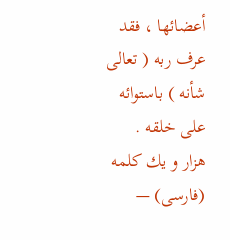أعضائها ، فقد عرف ربه ( تعالى شأنه ) باستوائه على خلقه .
هزار و يك كلمه (فارسى) —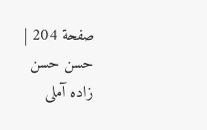صفحة 204 | حسن حسن زاده آملى